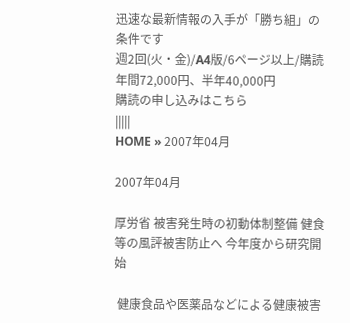迅速な最新情報の入手が「勝ち組」の条件です
週2回(火・金)/A4版/6ページ以上/購読 年間72,000円、半年40,000円
購読の申し込みはこちら
|||||
HOME » 2007年04月

2007年04月

厚労省 被害発生時の初動体制整備 健食等の風評被害防止へ 今年度から研究開始

 健康食品や医薬品などによる健康被害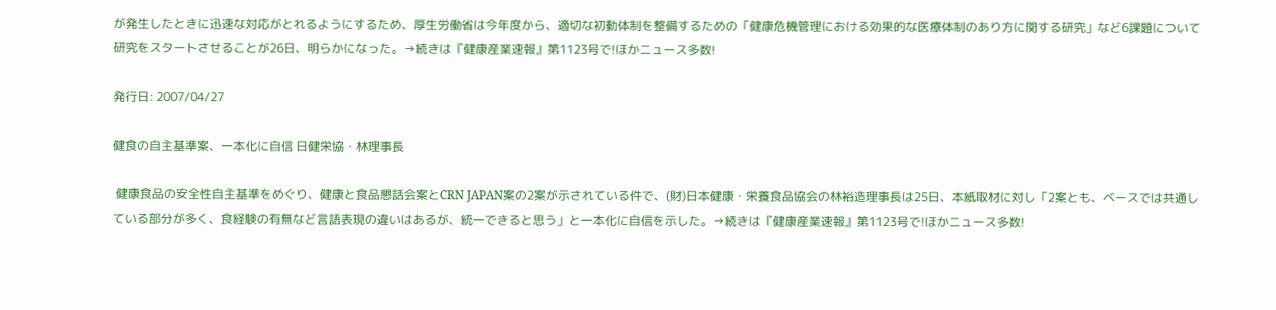が発生したときに迅速な対応がとれるようにするため、厚生労働省は今年度から、適切な初動体制を整備するための「健康危機管理における効果的な医療体制のあり方に関する研究」など6課題について研究をスタートさせることが26日、明らかになった。→続きは『健康産業速報』第1123号で!ほかニュース多数!

発行日: 2007/04/27

健食の自主基準案、一本化に自信 日健栄協・林理事長

 健康食品の安全性自主基準をめぐり、健康と食品懇話会案とCRN JAPAN案の2案が示されている件で、(財)日本健康・栄養食品協会の林裕造理事長は25日、本紙取材に対し「2案とも、ベースでは共通している部分が多く、食経験の有無など言語表現の違いはあるが、統一できると思う」と一本化に自信を示した。→続きは『健康産業速報』第1123号で!ほかニュース多数!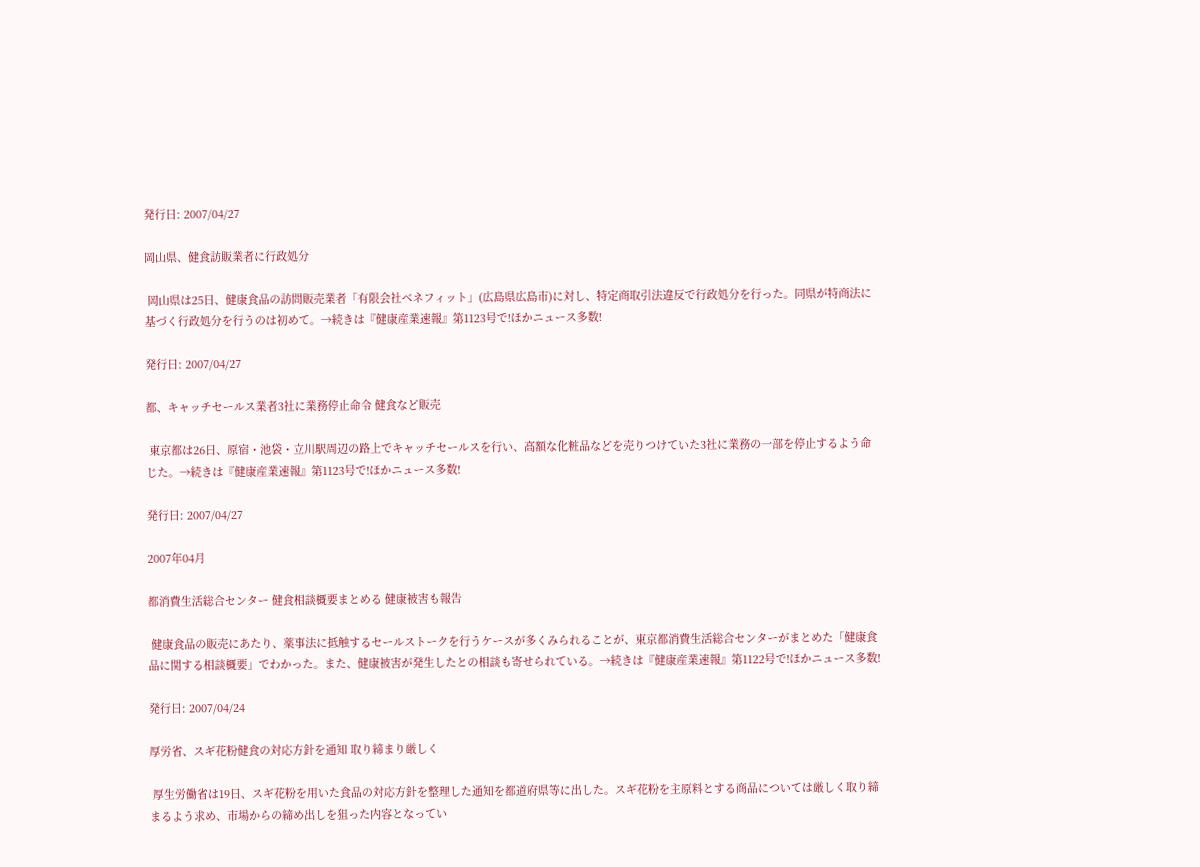発行日: 2007/04/27

岡山県、健食訪販業者に行政処分

 岡山県は25日、健康食品の訪問販売業者「有限会社ベネフィット」(広島県広島市)に対し、特定商取引法違反で行政処分を行った。同県が特商法に基づく行政処分を行うのは初めて。→続きは『健康産業速報』第1123号で!ほかニュース多数!

発行日: 2007/04/27

都、キャッチセールス業者3社に業務停止命令 健食など販売

 東京都は26日、原宿・池袋・立川駅周辺の路上でキャッチセールスを行い、高額な化粧品などを売りつけていた3社に業務の一部を停止するよう命じた。→続きは『健康産業速報』第1123号で!ほかニュース多数!

発行日: 2007/04/27

2007年04月

都消費生活総合センター 健食相談概要まとめる 健康被害も報告

 健康食品の販売にあたり、薬事法に抵触するセールストークを行うケースが多くみられることが、東京都消費生活総合センターがまとめた「健康食品に関する相談概要」でわかった。また、健康被害が発生したとの相談も寄せられている。→続きは『健康産業速報』第1122号で!ほかニュース多数!

発行日: 2007/04/24

厚労省、スギ花粉健食の対応方針を通知 取り締まり厳しく

 厚生労働省は19日、スギ花粉を用いた食品の対応方針を整理した通知を都道府県等に出した。スギ花粉を主原料とする商品については厳しく取り締まるよう求め、市場からの締め出しを狙った内容となってい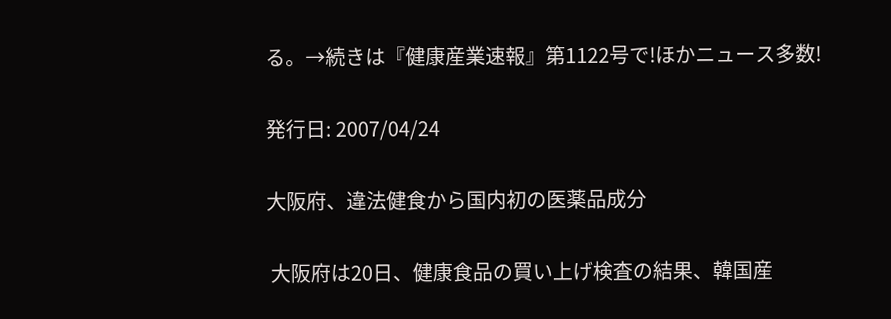る。→続きは『健康産業速報』第1122号で!ほかニュース多数!

発行日: 2007/04/24

大阪府、違法健食から国内初の医薬品成分

 大阪府は20日、健康食品の買い上げ検査の結果、韓国産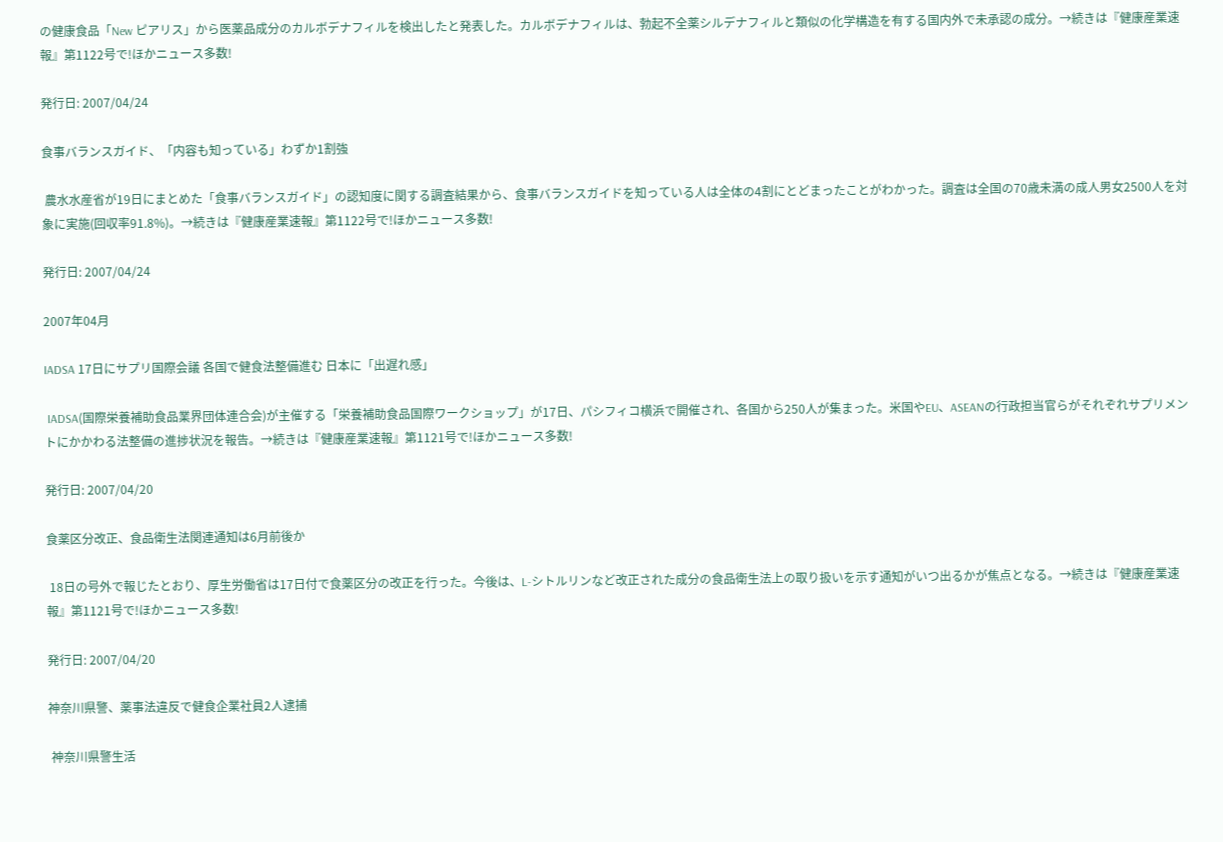の健康食品「New ピアリス」から医薬品成分のカルボデナフィルを検出したと発表した。カルボデナフィルは、勃起不全薬シルデナフィルと類似の化学構造を有する国内外で未承認の成分。→続きは『健康産業速報』第1122号で!ほかニュース多数!

発行日: 2007/04/24

食事バランスガイド、「内容も知っている」わずか1割強

 農水水産省が19日にまとめた「食事バランスガイド」の認知度に関する調査結果から、食事バランスガイドを知っている人は全体の4割にとどまったことがわかった。調査は全国の70歳未満の成人男女2500人を対象に実施(回収率91.8%)。→続きは『健康産業速報』第1122号で!ほかニュース多数!

発行日: 2007/04/24

2007年04月

IADSA 17日にサプリ国際会議 各国で健食法整備進む 日本に「出遅れ感」

 IADSA(国際栄養補助食品業界団体連合会)が主催する「栄養補助食品国際ワークショップ」が17日、パシフィコ横浜で開催され、各国から250人が集まった。米国やEU、ASEANの行政担当官らがそれぞれサプリメントにかかわる法整備の進捗状況を報告。→続きは『健康産業速報』第1121号で!ほかニュース多数!

発行日: 2007/04/20

食薬区分改正、食品衛生法関連通知は6月前後か

 18日の号外で報じたとおり、厚生労働省は17日付で食薬区分の改正を行った。今後は、L-シトルリンなど改正された成分の食品衛生法上の取り扱いを示す通知がいつ出るかが焦点となる。→続きは『健康産業速報』第1121号で!ほかニュース多数!

発行日: 2007/04/20

神奈川県警、薬事法違反で健食企業社員2人逮捕

 神奈川県警生活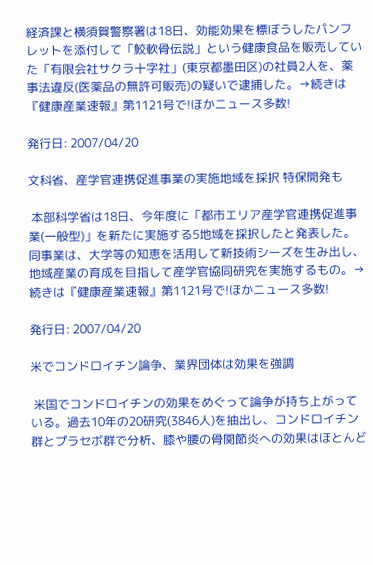経済課と横須賀警察署は18日、効能効果を標ぼうしたパンフレットを添付して「鮫軟骨伝説」という健康食品を販売していた「有限会社サクラ十字社」(東京都墨田区)の社員2人を、薬事法違反(医薬品の無許可販売)の疑いで逮捕した。→続きは『健康産業速報』第1121号で!ほかニュース多数!

発行日: 2007/04/20

文科省、産学官連携促進事業の実施地域を採択 特保開発も

 本部科学省は18日、今年度に「都市エリア産学官連携促進事業(一般型)」を新たに実施する5地域を採択したと発表した。同事業は、大学等の知恵を活用して新技術シーズを生み出し、地域産業の育成を目指して産学官協同研究を実施するもの。→続きは『健康産業速報』第1121号で!ほかニュース多数!

発行日: 2007/04/20

米でコンドロイチン論争、業界団体は効果を強調

 米国でコンドロイチンの効果をめぐって論争が持ち上がっている。過去10年の20研究(3846人)を抽出し、コンドロイチン群とプラセボ群で分析、膝や腰の骨関節炎への効果はほとんど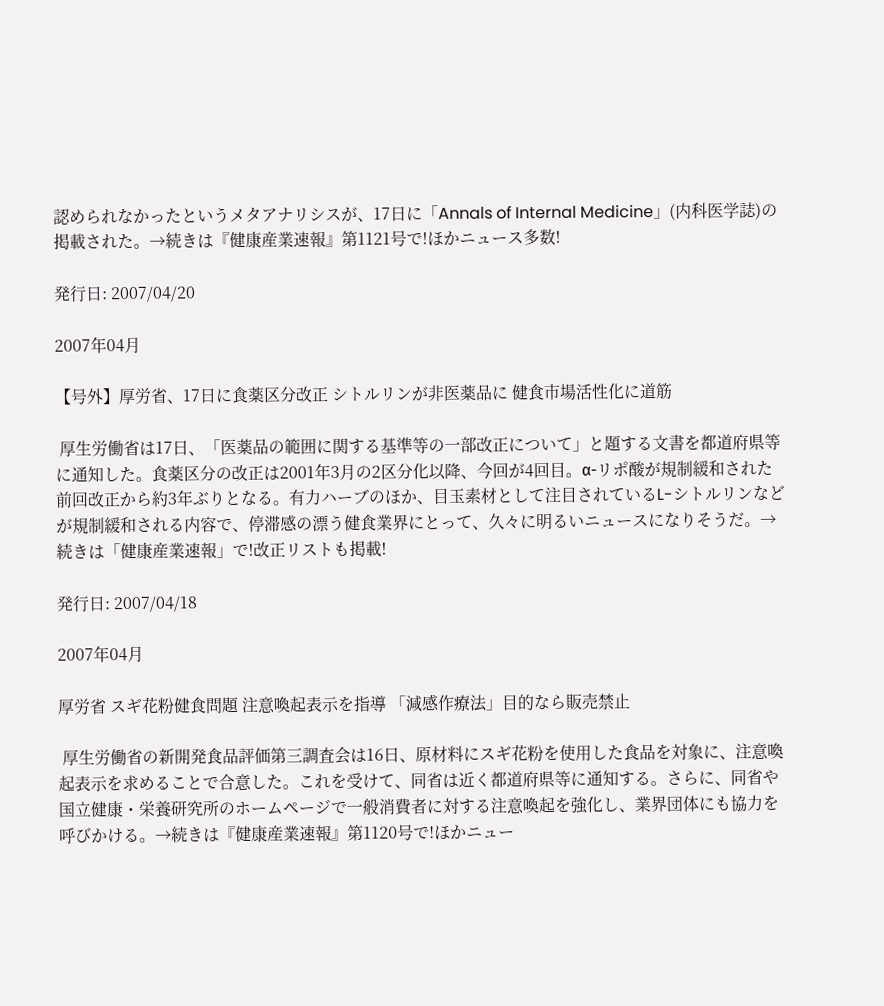認められなかったというメタアナリシスが、17日に「Annals of Internal Medicine」(内科医学誌)の掲載された。→続きは『健康産業速報』第1121号で!ほかニュース多数!

発行日: 2007/04/20

2007年04月

【号外】厚労省、17日に食薬区分改正 シトルリンが非医薬品に 健食市場活性化に道筋

 厚生労働省は17日、「医薬品の範囲に関する基準等の一部改正について」と題する文書を都道府県等に通知した。食薬区分の改正は2001年3月の2区分化以降、今回が4回目。α-リポ酸が規制緩和された前回改正から約3年ぶりとなる。有力ハーブのほか、目玉素材として注目されているL-シトルリンなどが規制緩和される内容で、停滞感の漂う健食業界にとって、久々に明るいニュースになりそうだ。→続きは「健康産業速報」で!改正リストも掲載!

発行日: 2007/04/18

2007年04月

厚労省 スギ花粉健食問題 注意喚起表示を指導 「減感作療法」目的なら販売禁止

 厚生労働省の新開発食品評価第三調査会は16日、原材料にスギ花粉を使用した食品を対象に、注意喚起表示を求めることで合意した。これを受けて、同省は近く都道府県等に通知する。さらに、同省や国立健康・栄養研究所のホームページで一般消費者に対する注意喚起を強化し、業界団体にも協力を呼びかける。→続きは『健康産業速報』第1120号で!ほかニュー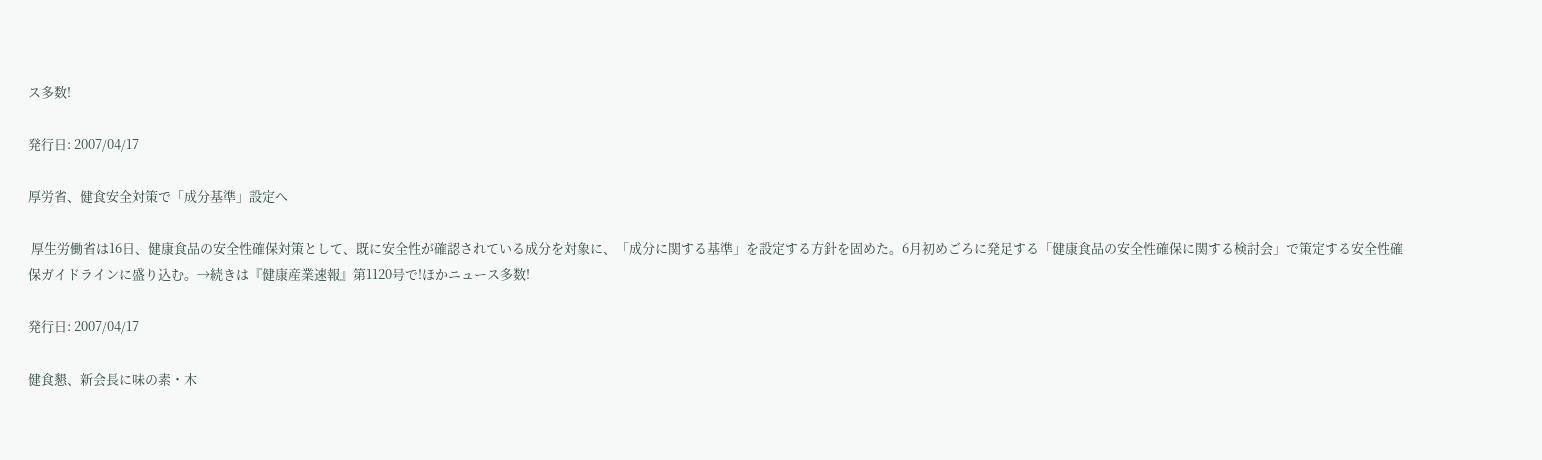ス多数!

発行日: 2007/04/17

厚労省、健食安全対策で「成分基準」設定へ

 厚生労働省は16日、健康食品の安全性確保対策として、既に安全性が確認されている成分を対象に、「成分に関する基準」を設定する方針を固めた。6月初めごろに発足する「健康食品の安全性確保に関する検討会」で策定する安全性確保ガイドラインに盛り込む。→続きは『健康産業速報』第1120号で!ほかニュース多数!

発行日: 2007/04/17

健食懇、新会長に味の素・木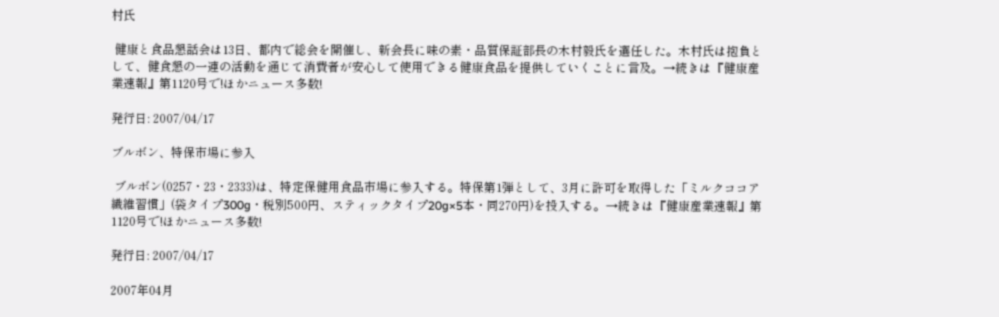村氏

 健康と食品懇話会は13日、都内で総会を開催し、新会長に味の素・品質保証部長の木村毅氏を選任した。木村氏は抱負として、健食懇の一連の活動を通じて消費者が安心して使用できる健康食品を提供していくことに言及。→続きは『健康産業速報』第1120号で!ほかニュース多数!

発行日: 2007/04/17

ブルボン、特保市場に参入

 ブルボン(0257・23・2333)は、特定保健用食品市場に参入する。特保第1弾として、3月に許可を取得した「ミルクココア繊維習慣」(袋タイプ300g・税別500円、スティックタイプ20g×5本・同270円)を投入する。→続きは『健康産業速報』第1120号で!ほかニュース多数!

発行日: 2007/04/17

2007年04月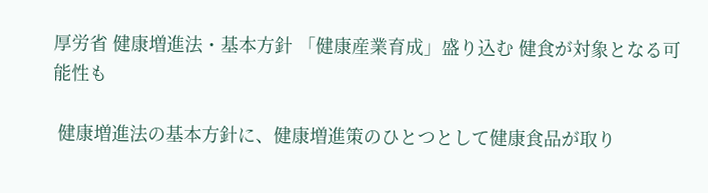厚労省 健康増進法・基本方針 「健康産業育成」盛り込む 健食が対象となる可能性も

 健康増進法の基本方針に、健康増進策のひとつとして健康食品が取り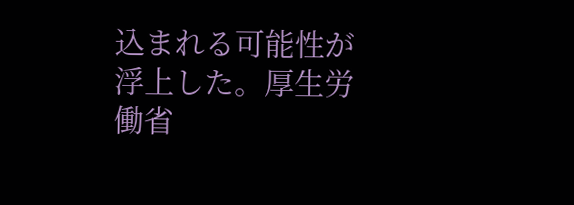込まれる可能性が浮上した。厚生労働省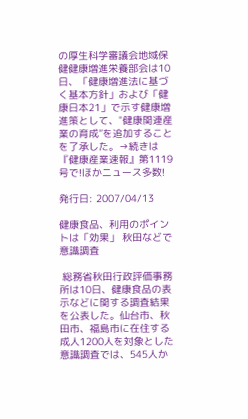の厚生科学審議会地域保健健康増進栄養部会は10日、「健康増進法に基づく基本方針」および「健康日本21」で示す健康増進策として、"健康関連産業の育成”を追加することを了承した。→続きは『健康産業速報』第1119号で!ほかニュース多数!

発行日: 2007/04/13

健康食品、利用のポイントは「効果」 秋田などで意識調査

 総務省秋田行政評価事務所は10日、健康食品の表示などに関する調査結果を公表した。仙台市、秋田市、福島市に在住する成人1200人を対象とした意識調査では、545人か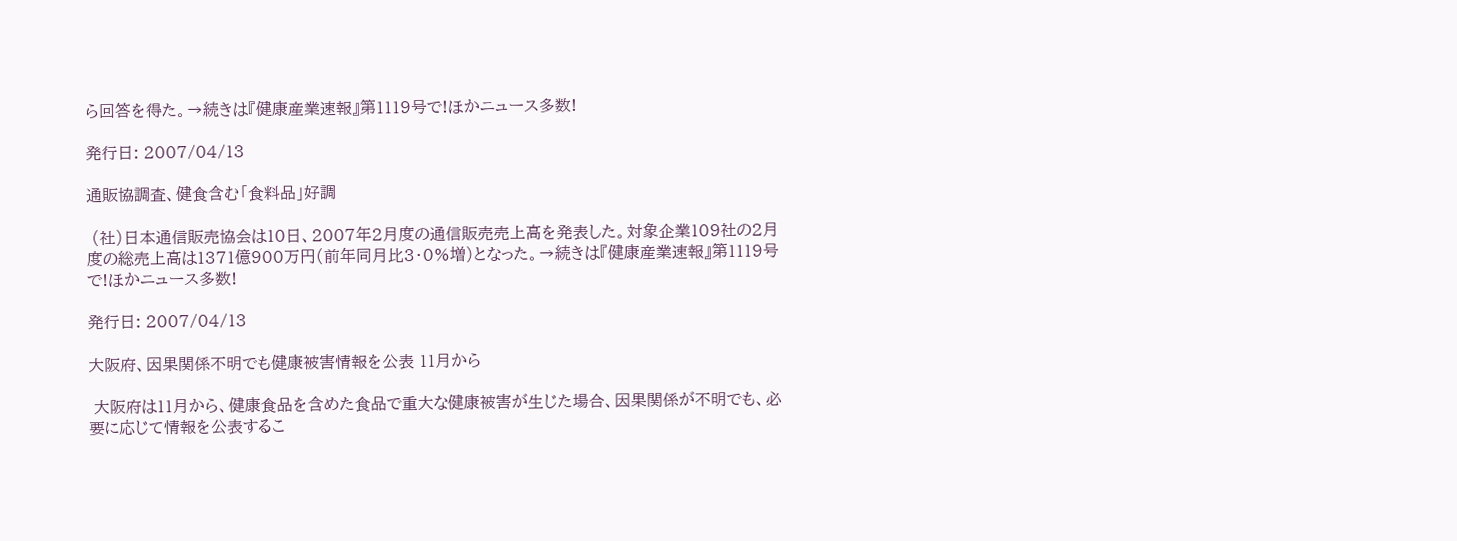ら回答を得た。→続きは『健康産業速報』第1119号で!ほかニュース多数!

発行日: 2007/04/13

通販協調査、健食含む「食料品」好調

 (社)日本通信販売協会は10日、2007年2月度の通信販売売上高を発表した。対象企業109社の2月度の総売上高は1371億900万円(前年同月比3・0%増)となった。→続きは『健康産業速報』第1119号で!ほかニュース多数!

発行日: 2007/04/13

大阪府、因果関係不明でも健康被害情報を公表 11月から

 大阪府は11月から、健康食品を含めた食品で重大な健康被害が生じた場合、因果関係が不明でも、必要に応じて情報を公表するこ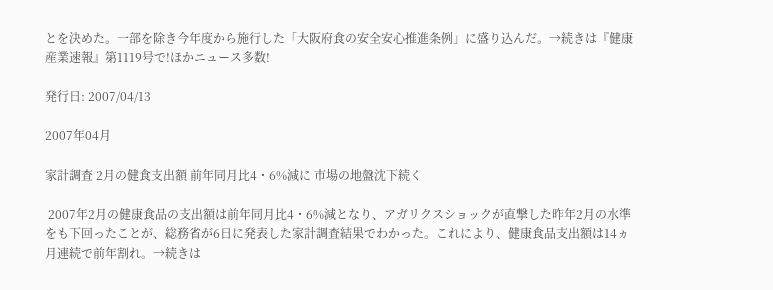とを決めた。一部を除き今年度から施行した「大阪府食の安全安心推進条例」に盛り込んだ。→続きは『健康産業速報』第1119号で!ほかニュース多数!

発行日: 2007/04/13

2007年04月

家計調査 2月の健食支出額 前年同月比4・6%減に 市場の地盤沈下続く

 2007年2月の健康食品の支出額は前年同月比4・6%減となり、アガリクスショックが直撃した昨年2月の水準をも下回ったことが、総務省が6日に発表した家計調査結果でわかった。これにより、健康食品支出額は14ヵ月連続で前年割れ。→続きは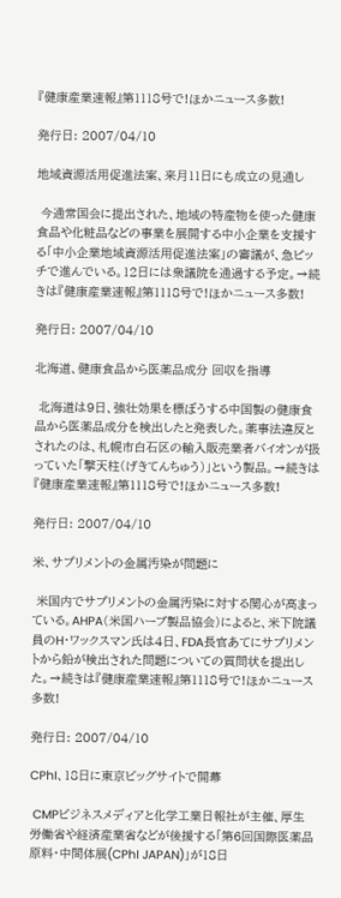『健康産業速報』第1118号で!ほかニュース多数!

発行日: 2007/04/10

地域資源活用促進法案、来月11日にも成立の見通し

 今通常国会に提出された、地域の特産物を使った健康食品や化粧品などの事業を展開する中小企業を支援する「中小企業地域資源活用促進法案」の審議が、急ピッチで進んでいる。12日には衆議院を通過する予定。→続きは『健康産業速報』第1118号で!ほかニュース多数!

発行日: 2007/04/10

北海道、健康食品から医薬品成分 回収を指導

 北海道は9日、強壮効果を標ぼうする中国製の健康食品から医薬品成分を検出したと発表した。薬事法違反とされたのは、札幌市白石区の輸入販売業者バイオンが扱っていた「撃天柱(げきてんちゅう)」という製品。→続きは『健康産業速報』第1118号で!ほかニュース多数!

発行日: 2007/04/10

米、サプリメントの金属汚染が問題に

 米国内でサプリメントの金属汚染に対する関心が高まっている。AHPA(米国ハーブ製品協会)によると、米下院議員のH・ワックスマン氏は4日、FDA長官あてにサプリメントから鉛が検出された問題についての質問状を提出した。→続きは『健康産業速報』第1118号で!ほかニュース多数!

発行日: 2007/04/10

CPhI、18日に東京ビッグサイトで開幕

 CMPビジネスメディアと化学工業日報社が主催、厚生労働省や経済産業省などが後援する「第6回国際医薬品原料・中間体展(CPhI JAPAN)」が18日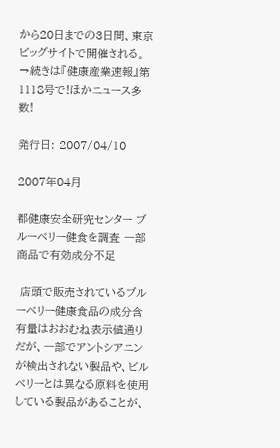から20日までの3日間、東京ビッグサイトで開催される。→続きは『健康産業速報』第1118号で!ほかニュース多数!

発行日: 2007/04/10

2007年04月

都健康安全研究センター ブルーベリー健食を調査 一部商品で有効成分不足

 店頭で販売されているブルーベリー健康食品の成分含有量はおおむね表示値通りだが、一部でアントシアニンが検出されない製品や、ビルベリーとは異なる原料を使用している製品があることが、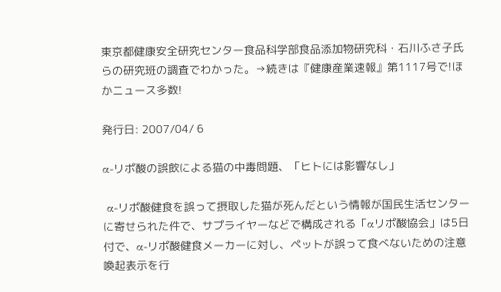東京都健康安全研究センター食品科学部食品添加物研究科・石川ふさ子氏らの研究班の調査でわかった。→続きは『健康産業速報』第1117号で!ほかニュース多数!

発行日: 2007/04/ 6

α-リポ酸の誤飲による猫の中毒問題、「ヒトには影響なし」

 α-リポ酸健食を誤って摂取した猫が死んだという情報が国民生活センターに寄せられた件で、サプライヤーなどで構成される「αリポ酸協会」は5日付で、α-リポ酸健食メーカーに対し、ペットが誤って食べないための注意喚起表示を行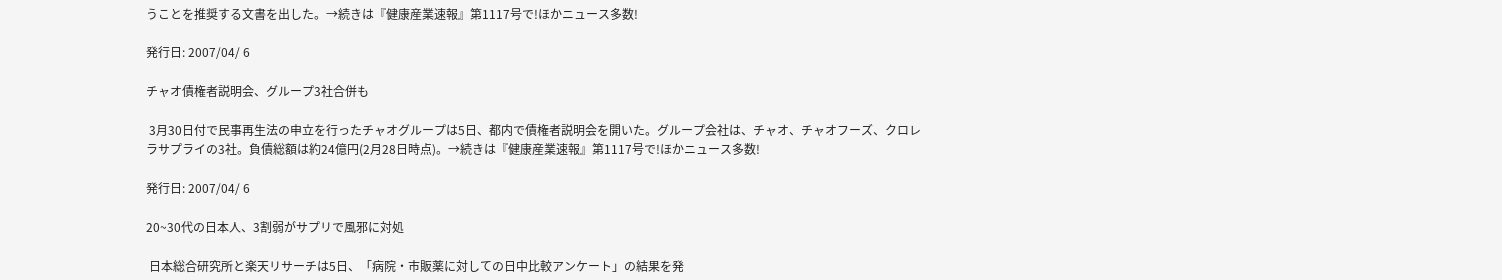うことを推奨する文書を出した。→続きは『健康産業速報』第1117号で!ほかニュース多数!

発行日: 2007/04/ 6

チャオ債権者説明会、グループ3社合併も

 3月30日付で民事再生法の申立を行ったチャオグループは5日、都内で債権者説明会を開いた。グループ会社は、チャオ、チャオフーズ、クロレラサプライの3社。負債総額は約24億円(2月28日時点)。→続きは『健康産業速報』第1117号で!ほかニュース多数!

発行日: 2007/04/ 6

20~30代の日本人、3割弱がサプリで風邪に対処

 日本総合研究所と楽天リサーチは5日、「病院・市販薬に対しての日中比較アンケート」の結果を発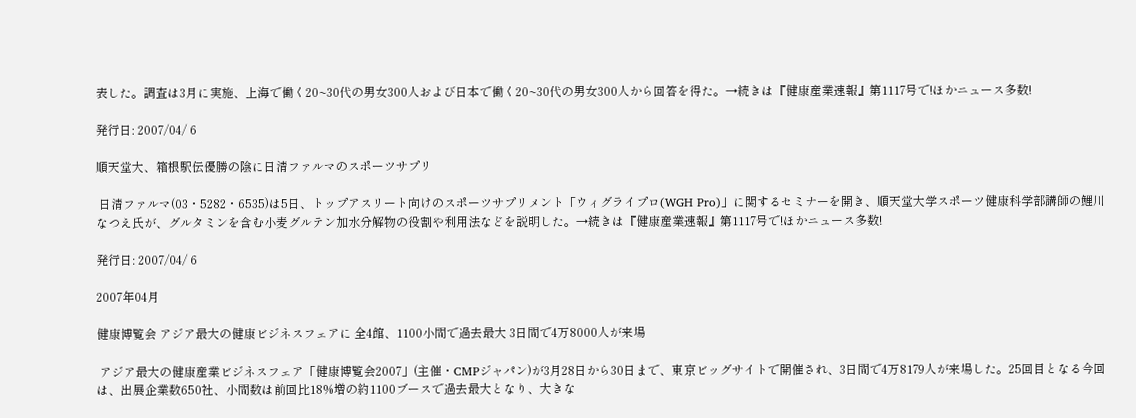表した。調査は3月に実施、上海で働く20~30代の男女300人および日本で働く20~30代の男女300人から回答を得た。→続きは『健康産業速報』第1117号で!ほかニュース多数!

発行日: 2007/04/ 6

順天堂大、箱根駅伝優勝の陰に日清ファルマのスポーツサプリ

 日清ファルマ(03・5282・6535)は5日、トップアスリート向けのスポーツサプリメント「ウィグライプロ(WGH Pro)」に関するセミナーを開き、順天堂大学スポーツ健康科学部講師の鯉川なつえ氏が、グルタミンを含む小麦グルテン加水分解物の役割や利用法などを説明した。→続きは『健康産業速報』第1117号で!ほかニュース多数!

発行日: 2007/04/ 6

2007年04月

健康博覧会 アジア最大の健康ビジネスフェアに 全4館、1100小間で過去最大 3日間で4万8000人が来場

 アジア最大の健康産業ビジネスフェア「健康博覧会2007」(主催・CMPジャパン)が3月28日から30日まで、東京ビッグサイトで開催され、3日間で4万8179人が来場した。25回目となる今回は、出展企業数650社、小間数は前回比18%増の約1100ブースで過去最大となり、大きな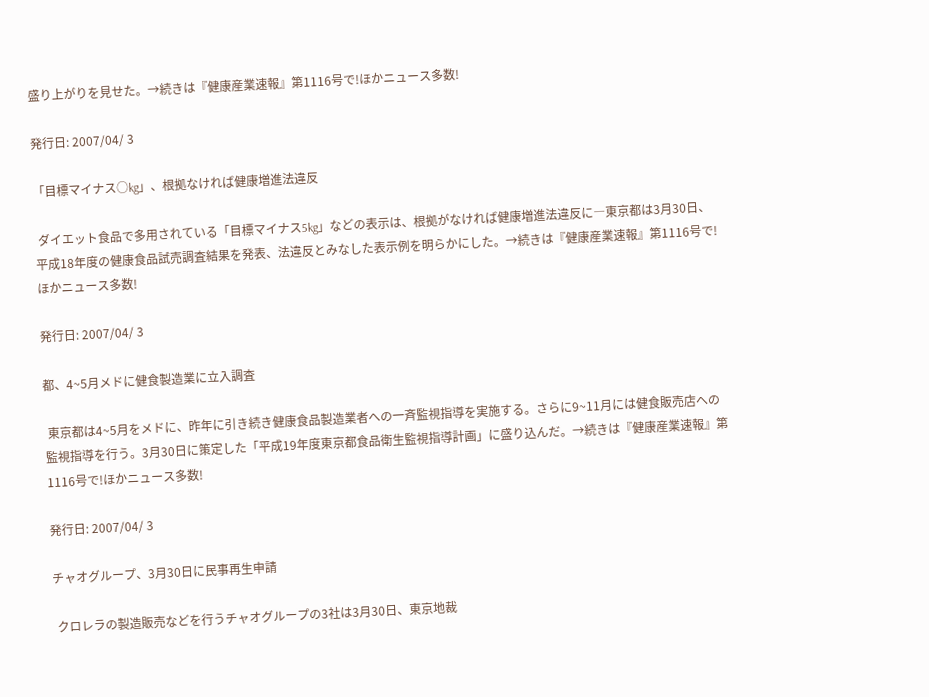盛り上がりを見せた。→続きは『健康産業速報』第1116号で!ほかニュース多数!

発行日: 2007/04/ 3

「目標マイナス○kg」、根拠なければ健康増進法違反

 ダイエット食品で多用されている「目標マイナス5kg」などの表示は、根拠がなければ健康増進法違反に―東京都は3月30日、平成18年度の健康食品試売調査結果を発表、法違反とみなした表示例を明らかにした。→続きは『健康産業速報』第1116号で!ほかニュース多数!

発行日: 2007/04/ 3

都、4~5月メドに健食製造業に立入調査

 東京都は4~5月をメドに、昨年に引き続き健康食品製造業者への一斉監視指導を実施する。さらに9~11月には健食販売店への監視指導を行う。3月30日に策定した「平成19年度東京都食品衛生監視指導計画」に盛り込んだ。→続きは『健康産業速報』第1116号で!ほかニュース多数!

発行日: 2007/04/ 3

チャオグループ、3月30日に民事再生申請

 クロレラの製造販売などを行うチャオグループの3社は3月30日、東京地裁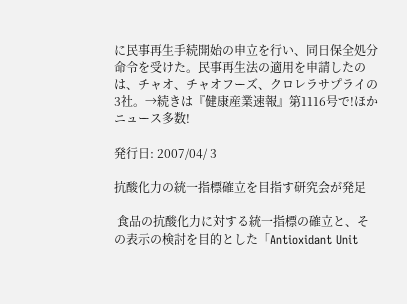に民事再生手続開始の申立を行い、同日保全処分命令を受けた。民事再生法の適用を申請したのは、チャオ、チャオフーズ、クロレラサプライの3社。→続きは『健康産業速報』第1116号で!ほかニュース多数!

発行日: 2007/04/ 3

抗酸化力の統一指標確立を目指す研究会が発足

 食品の抗酸化力に対する統一指標の確立と、その表示の検討を目的とした「Antioxidant Unit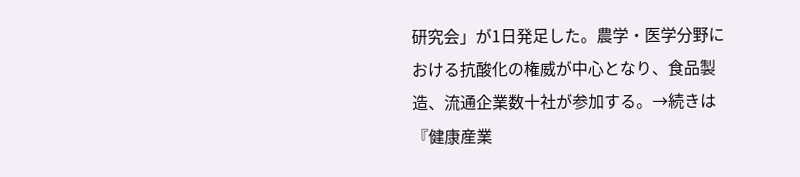研究会」が1日発足した。農学・医学分野における抗酸化の権威が中心となり、食品製造、流通企業数十社が参加する。→続きは『健康産業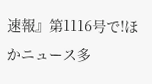速報』第1116号で!ほかニュース多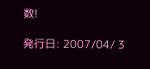数!

発行日: 2007/04/ 3